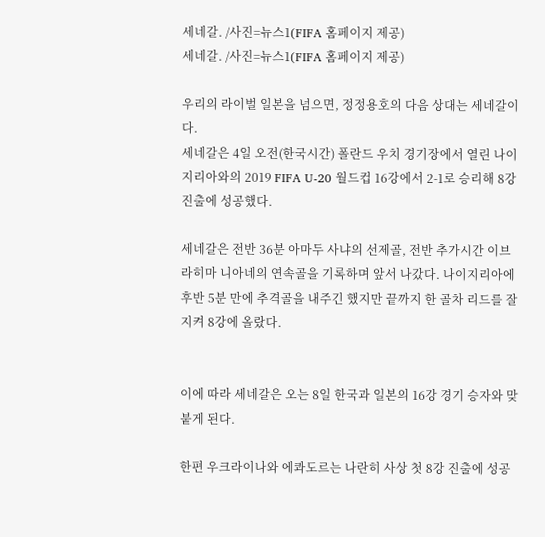세네갈. /사진=뉴스1(FIFA 홈페이지 제공)
세네갈. /사진=뉴스1(FIFA 홈페이지 제공)

우리의 라이벌 일본을 넘으면, 정정용호의 다음 상대는 세네갈이다.
세네갈은 4일 오전(한국시간) 폴란드 우치 경기장에서 열린 나이지리아와의 2019 FIFA U-20 월드컵 16강에서 2-1로 승리해 8강 진출에 성공했다.

세네갈은 전반 36분 아마두 사냐의 선제골, 전반 추가시간 이브라히마 니아네의 연속골을 기록하며 앞서 나갔다. 나이지리아에 후반 5분 만에 추격골을 내주긴 했지만 끝까지 한 골차 리드를 잘 지켜 8강에 올랐다.


이에 따라 세네갈은 오는 8일 한국과 일본의 16강 경기 승자와 맞붙게 된다.

한편 우크라이나와 에콰도르는 나란히 사상 첫 8강 진출에 성공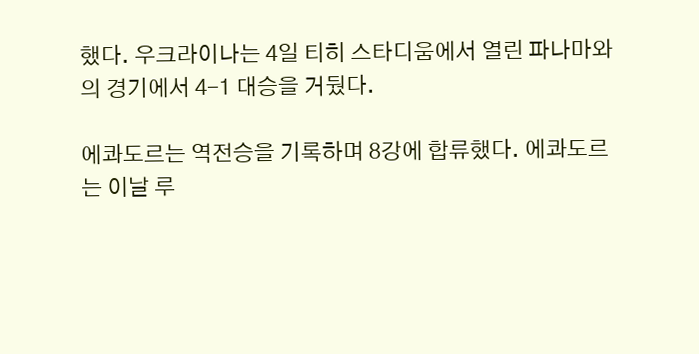했다. 우크라이나는 4일 티히 스타디움에서 열린 파나마와의 경기에서 4-1 대승을 거뒀다.

에콰도르는 역전승을 기록하며 8강에 합류했다. 에콰도르는 이날 루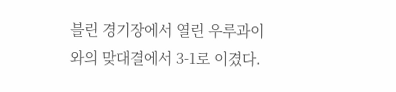블린 경기장에서 열린 우루과이와의 맞대결에서 3-1로 이겼다.